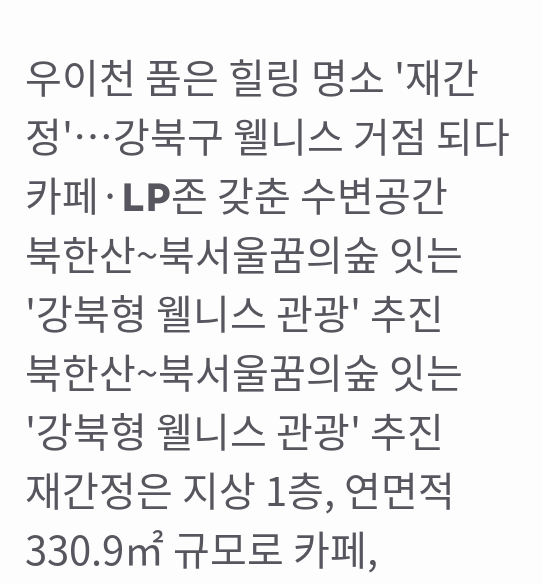우이천 품은 힐링 명소 '재간정'…강북구 웰니스 거점 되다
카페·LP존 갖춘 수변공간
북한산~북서울꿈의숲 잇는
'강북형 웰니스 관광' 추진
북한산~북서울꿈의숲 잇는
'강북형 웰니스 관광' 추진
재간정은 지상 1층, 연면적 330.9㎡ 규모로 카페,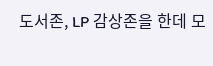도서존, LP 감상존을 한데 모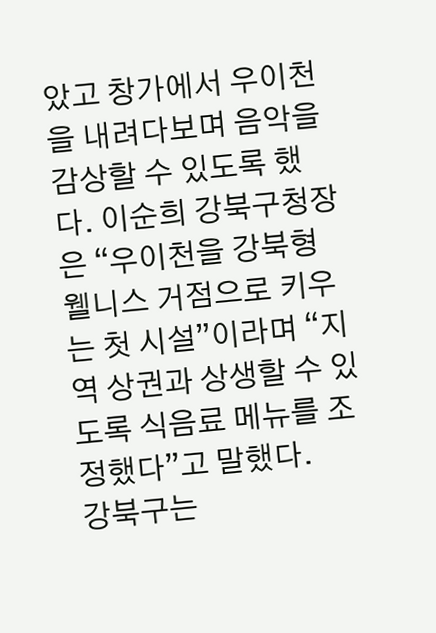았고 창가에서 우이천을 내려다보며 음악을 감상할 수 있도록 했다. 이순희 강북구청장은 “우이천을 강북형 웰니스 거점으로 키우는 첫 시설”이라며 “지역 상권과 상생할 수 있도록 식음료 메뉴를 조정했다”고 말했다.
강북구는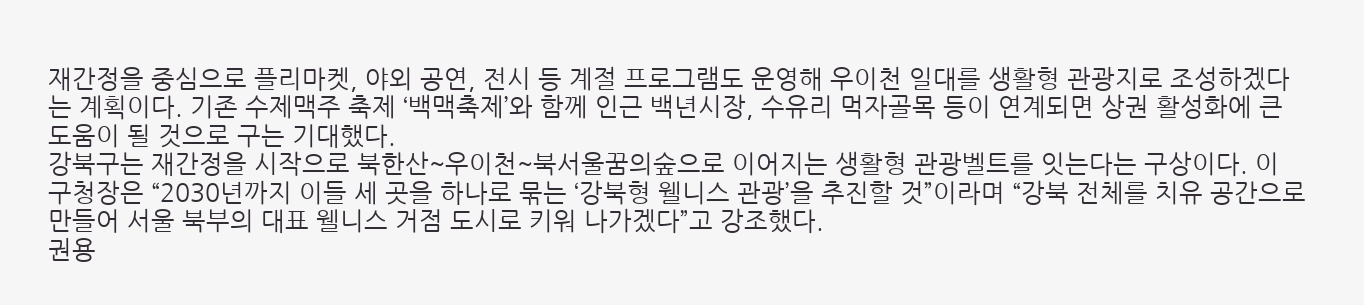재간정을 중심으로 플리마켓, 야외 공연, 전시 등 계절 프로그램도 운영해 우이천 일대를 생활형 관광지로 조성하겠다는 계획이다. 기존 수제맥주 축제 ‘백맥축제’와 함께 인근 백년시장, 수유리 먹자골목 등이 연계되면 상권 활성화에 큰 도움이 될 것으로 구는 기대했다.
강북구는 재간정을 시작으로 북한산~우이천~북서울꿈의숲으로 이어지는 생활형 관광벨트를 잇는다는 구상이다. 이 구청장은 “2030년까지 이들 세 곳을 하나로 묶는 ‘강북형 웰니스 관광’을 추진할 것”이라며 “강북 전체를 치유 공간으로 만들어 서울 북부의 대표 웰니스 거점 도시로 키워 나가겠다”고 강조했다.
권용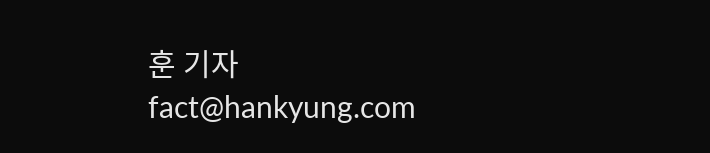훈 기자 fact@hankyung.com